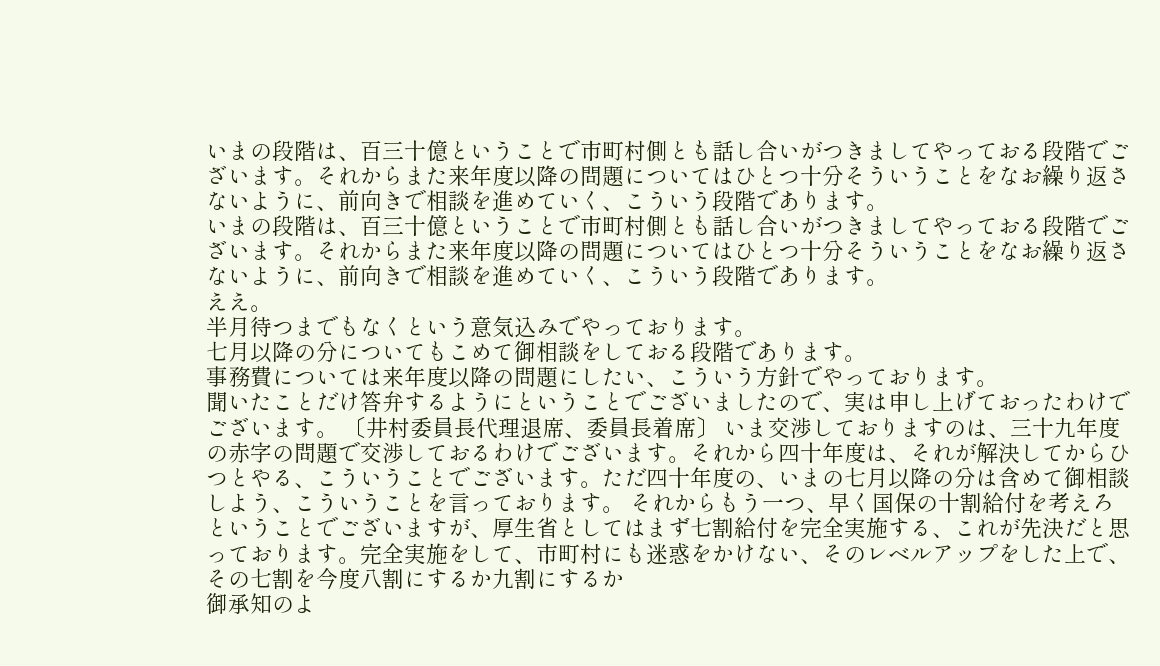いまの段階は、百三十億ということで市町村側とも話し合いがつきましてやっておる段階でございます。それからまた来年度以降の問題についてはひとつ十分そういうことをなお繰り返さないように、前向きで相談を進めていく、こういう段階であります。
いまの段階は、百三十億ということで市町村側とも話し合いがつきましてやっておる段階でございます。それからまた来年度以降の問題についてはひとつ十分そういうことをなお繰り返さないように、前向きで相談を進めていく、こういう段階であります。
ええ。
半月待つまでもなくという意気込みでやっております。
七月以降の分についてもこめて御相談をしておる段階であります。
事務費については来年度以降の問題にしたい、こういう方針でやっております。
聞いたことだけ答弁するようにということでございましたので、実は申し上げておったわけでございます。 〔井村委員長代理退席、委員長着席〕 いま交渉しておりますのは、三十九年度の赤字の問題で交渉しておるわけでございます。それから四十年度は、それが解決してからひつとやる、こういうことでございます。ただ四十年度の、いまの七月以降の分は含めて御相談しよう、こういうことを言っております。 それからもう一つ、早く国保の十割給付を考えろということでございますが、厚生省としてはまず七割給付を完全実施する、これが先決だと思っております。完全実施をして、市町村にも迷惑をかけない、そのレベルアップをした上で、その七割を今度八割にするか九割にするか
御承知のよ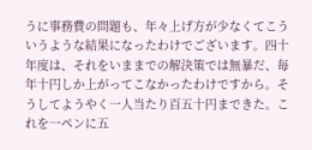うに事務費の問題も、年々上げ方が少なくてこういうような結果になったわけでございます。四十年度は、それをいままでの解決策では無暴だ、毎年十円しか上がってこなかったわけですから。そうしてようやく一人当たり百五十円まできた。これを一ペンに五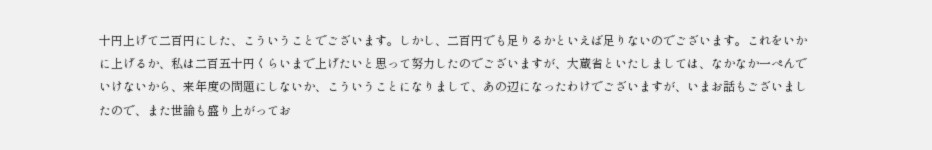十円上げて二百円にした、こういうことでございます。しかし、二百円でも足りるかといえば足りないのでございます。これをいかに上げるか、私は二百五十円くらいまで上げたいと思って努力したのでございますが、大蔵省といたしましては、なかなか一ぺんでいけないから、来年度の問題にしないか、こういうことになりまして、あの辺になったわけでございますが、いまお話もございましたので、また世論も盛り上がってお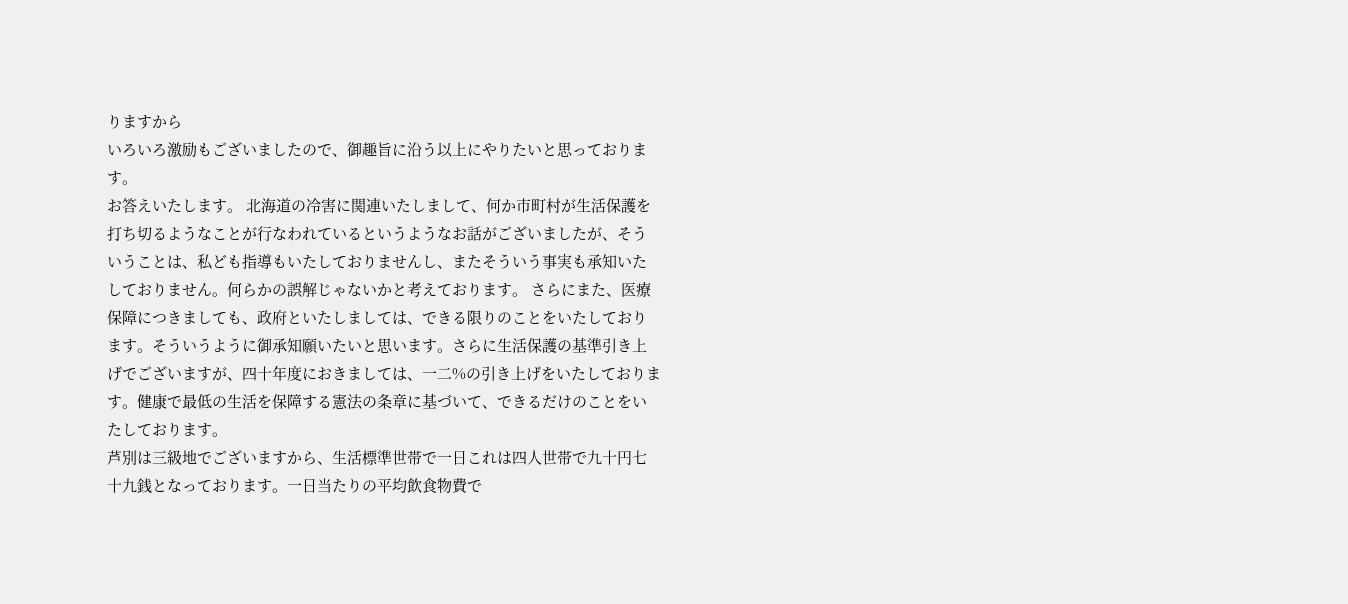りますから
いろいろ激励もございましたので、御趣旨に沿う以上にやりたいと思っております。
お答えいたします。 北海道の冷害に関連いたしまして、何か市町村が生活保護を打ち切るようなことが行なわれているというようなお話がございましたが、そういうことは、私ども指導もいたしておりませんし、またそういう事実も承知いたしておりません。何らかの誤解じゃないかと考えております。 さらにまた、医療保障につきましても、政府といたしましては、できる限りのことをいたしております。そういうように御承知願いたいと思います。さらに生活保護の基準引き上げでございますが、四十年度におきましては、一二%の引き上げをいたしております。健康で最低の生活を保障する憲法の条章に基づいて、できるだけのことをいたしております。
芦別は三級地でございますから、生活標準世帯で一日これは四人世帯で九十円七十九銭となっております。一日当たりの平均飲食物費で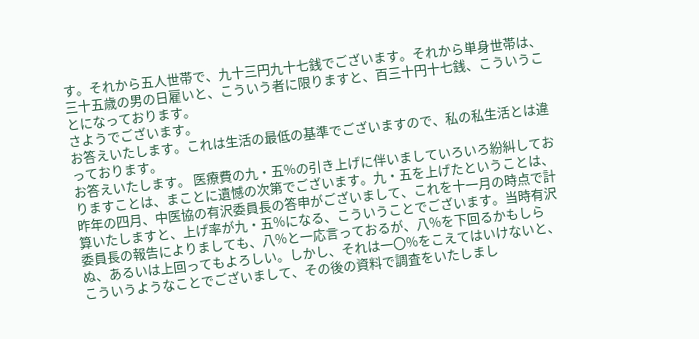す。それから五人世帯で、九十三円九十七銭でございます。それから単身世帯は、三十五歳の男の日雇いと、こういう者に限りますと、百三十円十七銭、こういうことになっております。
さようでございます。
お答えいたします。これは生活の最低の基準でございますので、私の私生活とは違っております。
お答えいたします。 医療費の九・五%の引き上げに伴いましていろいろ紛糾しておりますことは、まことに遺憾の次第でございます。九・五を上げたということは、昨年の四月、中医協の有沢委員長の答申がございまして、これを十一月の時点で計算いたしますと、上げ率が九・五%になる、こういうことでございます。当時有沢委員長の報告によりましても、八%と一応言っておるが、八%を下回るかもしらぬ、あるいは上回ってもよろしい。しかし、それは一〇%をこえてはいけないと、こういうようなことでございまして、その後の資料で調査をいたしまし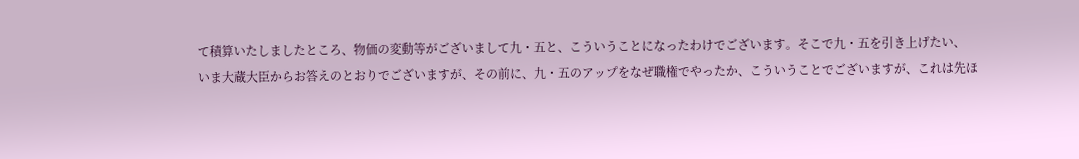て積算いたしましたところ、物価の変動等がございまして九・五と、こういうことになったわけでございます。そこで九・五を引き上げたい、
いま大蔵大臣からお答えのとおりでございますが、その前に、九・五のアップをなぜ職権でやったか、こういうことでございますが、これは先ほ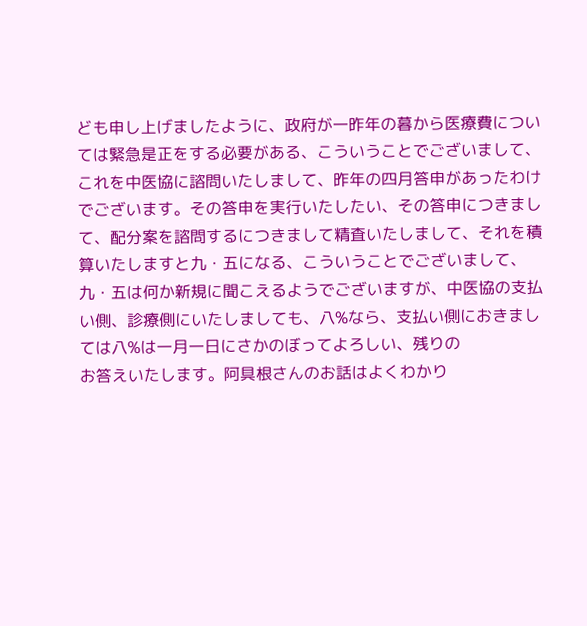ども申し上げましたように、政府が一昨年の暮から医療費については緊急是正をする必要がある、こういうことでございまして、これを中医協に諮問いたしまして、昨年の四月答申があったわけでございます。その答申を実行いたしたい、その答申につきまして、配分案を諮問するにつきまして精査いたしまして、それを積算いたしますと九・五になる、こういうことでございまして、九・五は何か新規に聞こえるようでございますが、中医協の支払い側、診療側にいたしましても、八%なら、支払い側におきましては八%は一月一日にさかのぼってよろしい、残りの
お答えいたします。阿具根さんのお話はよくわかり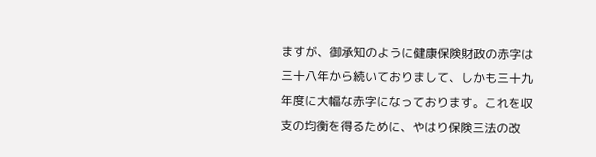ますが、御承知のように健康保険財政の赤字は三十八年から続いておりまして、しかも三十九年度に大幅な赤字になっております。これを収支の均衡を得るために、やはり保険三法の改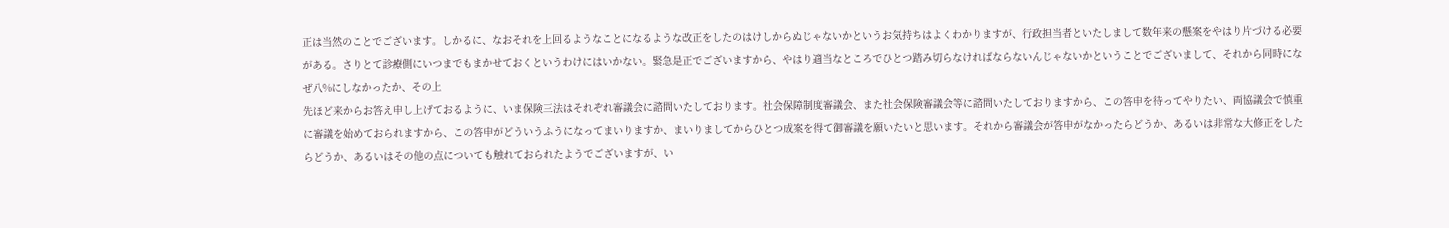正は当然のことでございます。しかるに、なおそれを上回るようなことになるような改正をしたのはけしからぬじゃないかというお気持ちはよくわかりますが、行政担当者といたしまして数年来の懸案をやはり片づける必要がある。さりとて診療側にいつまでもまかせておくというわけにはいかない。緊急是正でございますから、やはり適当なところでひとつ踏み切らなければならないんじゃないかということでございまして、それから同時になぜ八%にしなかったか、その上
先ほど来からお答え申し上げておるように、いま保険三法はそれぞれ審議会に諮問いたしております。社会保障制度審議会、また社会保険審議会等に諮問いたしておりますから、この答申を待ってやりたい、両協議会で慎重に審議を始めておられますから、この答申がどういうふうになってまいりますか、まいりましてからひとつ成案を得て御審議を願いたいと思います。それから審議会が答申がなかったらどうか、あるいは非常な大修正をしたらどうか、あるいはその他の点についても触れておられたようでございますが、い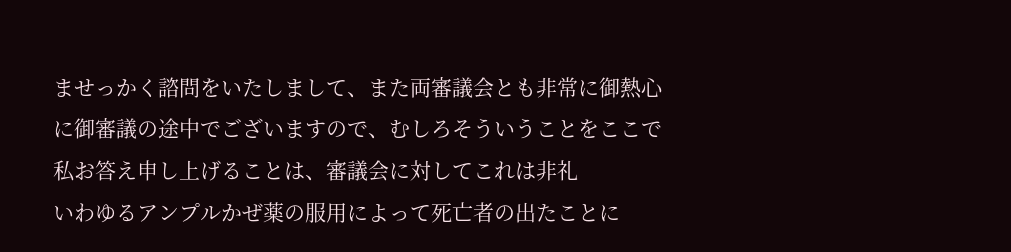ませっかく諮問をいたしまして、また両審議会とも非常に御熱心に御審議の途中でございますので、むしろそういうことをここで私お答え申し上げることは、審議会に対してこれは非礼
いわゆるアンプルかぜ薬の服用によって死亡者の出たことに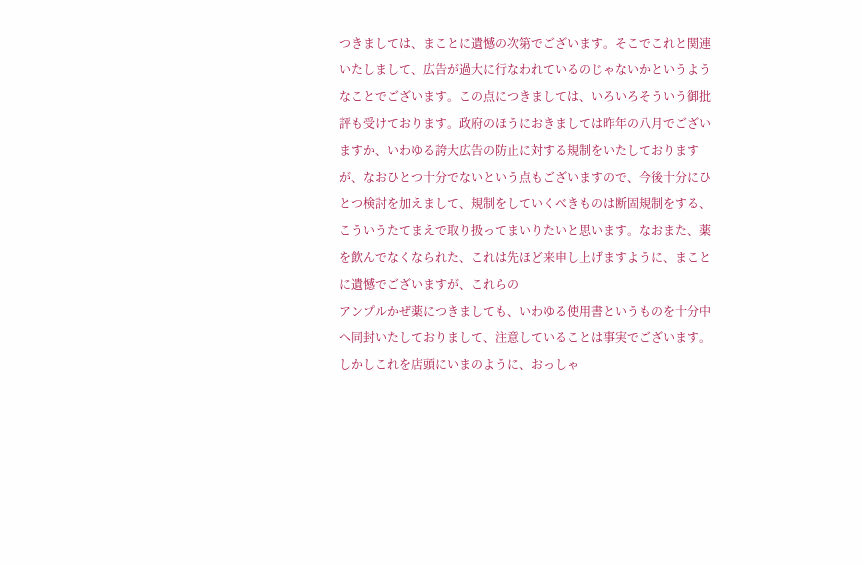つきましては、まことに遺憾の次第でございます。そこでこれと関連いたしまして、広告が過大に行なわれているのじゃないかというようなことでございます。この点につきましては、いろいろそういう御批評も受けております。政府のほうにおきましては昨年の八月でございますか、いわゆる誇大広告の防止に対する規制をいたしておりますが、なおひとつ十分でないという点もございますので、今後十分にひとつ検討を加えまして、規制をしていくべきものは断固規制をする、こういうたてまえで取り扱ってまいりたいと思います。なおまた、薬を飲んでなくなられた、これは先ほど来申し上げますように、まことに遺憾でございますが、これらの
アンプルかぜ薬につきましても、いわゆる使用書というものを十分中へ同封いたしておりまして、注意していることは事実でございます。しかしこれを店頭にいまのように、おっしゃ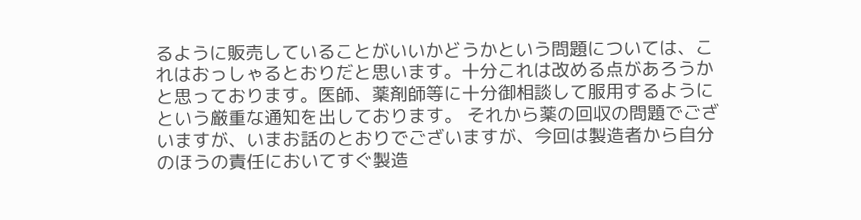るように販売していることがいいかどうかという問題については、これはおっしゃるとおりだと思います。十分これは改める点があろうかと思っております。医師、薬剤師等に十分御相談して服用するようにという厳重な通知を出しております。 それから薬の回収の問題でございますが、いまお話のとおりでございますが、今回は製造者から自分のほうの責任においてすぐ製造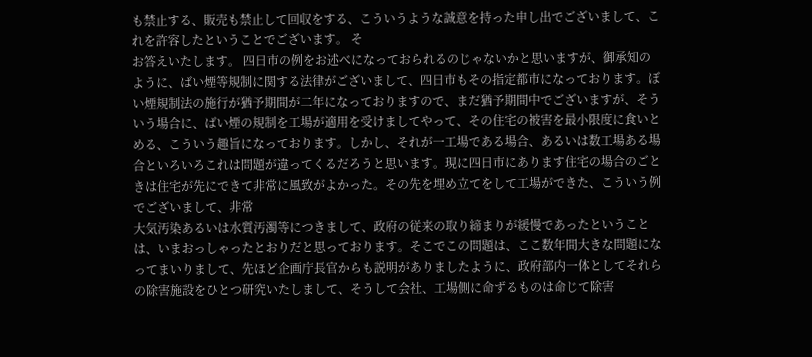も禁止する、販売も禁止して回収をする、こういうような誠意を持った申し出でございまして、これを許容したということでございます。 そ
お答えいたします。 四日市の例をお述べになっておられるのじゃないかと思いますが、御承知のように、ばい煙等規制に関する法律がございまして、四日市もその指定都市になっております。ぼい煙規制法の施行が猶予期間が二年になっておりますので、まだ猶予期間中でございますが、そういう場合に、ばい煙の規制を工場が適用を受けましてやって、その住宅の被害を最小限度に食いとめる、こういう趣旨になっております。しかし、それが一工場である場合、あるいは数工場ある場合といろいろこれは問題が違ってくるだろうと思います。現に四日市にあります住宅の場合のごときは住宅が先にできて非常に風致がよかった。その先を埋め立てをして工場ができた、こういう例でございまして、非常
大気汚染あるいは水質汚濁等につきまして、政府の従来の取り締まりが緩慢であったということは、いまおっしゃったとおりだと思っております。そこでこの問題は、ここ数年間大きな問題になってまいりまして、先ほど企画庁長官からも説明がありましたように、政府部内一体としてそれらの除害施設をひとつ研究いたしまして、そうして会社、工場側に命ずるものは命じて除害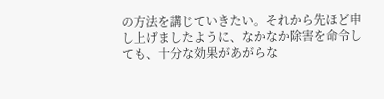の方法を講じていきたい。それから先ほど申し上げましたように、なかなか除害を命令しても、十分な効果があがらな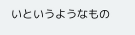いというようなもの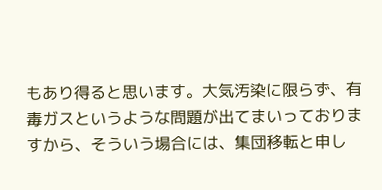もあり得ると思います。大気汚染に限らず、有毒ガスというような問題が出てまいっておりますから、そういう場合には、集団移転と申し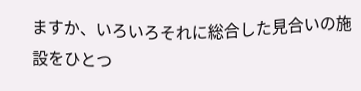ますか、いろいろそれに総合した見合いの施設をひとつ